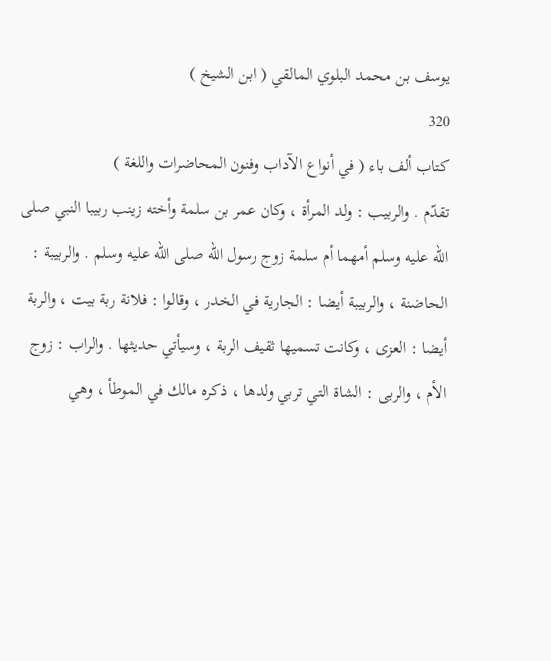يوسف بن محمد البلوي المالقي ( ابن الشيخ )
320
كتاب ألف باء ( في أنواع الآداب وفنون المحاضرات واللغة )
تقدّم . والربيب : ولد المرأة ، وكان عمر بن سلمة وأخته زينب ربيبا النبي صلى اللّه عليه وسلم أمهما أم سلمة زوج رسول اللّه صلى اللّه عليه وسلم . والربيبة : الحاضنة ، والربيبة أيضا : الجارية في الخدر ، وقالوا : فلانة ربة بيت ، والربة أيضا : العزى ، وكانت تسميها ثقيف الربة ، وسيأتي حديثها . والراب : زوج الأم ، والربى : الشاة التي تربي ولدها ، ذكره مالك في الموطأ ، وهي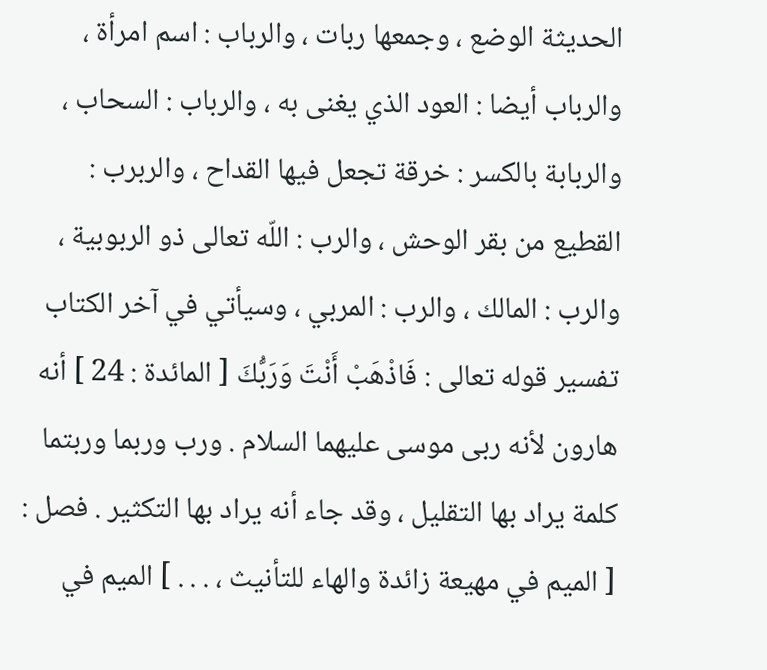الحديثة الوضع ، وجمعها ربات ، والرباب : اسم امرأة ، والرباب أيضا : العود الذي يغنى به ، والرباب : السحاب ، والربابة بالكسر : خرقة تجعل فيها القداح ، والربرب : القطيع من بقر الوحش ، والرب : اللّه تعالى ذو الربوبية ، والرب : المالك ، والرب : المربي ، وسيأتي في آخر الكتاب تفسير قوله تعالى : فَاذْهَبْ أَنْتَ وَرَبُّكَ [ المائدة : 24 ] أنه هارون لأنه ربى موسى عليهما السلام . ورب وربما وربتما كلمة يراد بها التقليل ، وقد جاء أنه يراد بها التكثير . فصل : [ الميم في مهيعة زائدة والهاء للتأنيث ، . . . ] الميم في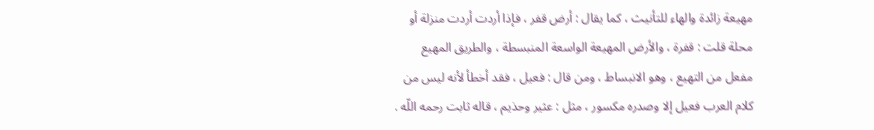مهيعة زائدة والهاء للتأنيث ، كما يقال : أرض قفر ، فإذا أردت أردت منزلة أو محلة قلت : قفرة ، والأرض المهيعة الواسعة المنبسطة ، والطريق المهيع مفعل من التهيع ، وهو الانبساط ، ومن قال : فعيل ، فقد أخطأ لأنه ليس من كلام العرب فعيل إلا وصدره مكسور ، مثل : عثير وحذيم ، قاله ثابت رحمه اللّه .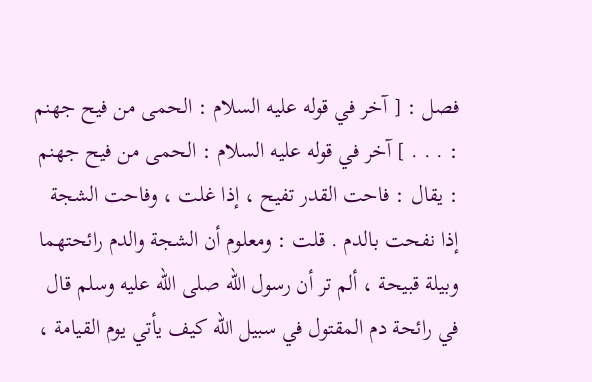فصل : [ آخر في قوله عليه السلام : الحمى من فيح جهنم : . . . ] آخر في قوله عليه السلام : الحمى من فيح جهنم : يقال : فاحت القدر تفيح ، إذا غلت ، وفاحت الشجة إذا نفحت بالدم . قلت : ومعلوم أن الشجة والدم رائحتهما وبيلة قبيحة ، ألم تر أن رسول اللّه صلى اللّه عليه وسلم قال في رائحة دم المقتول في سبيل اللّه كيف يأتي يوم القيامة ،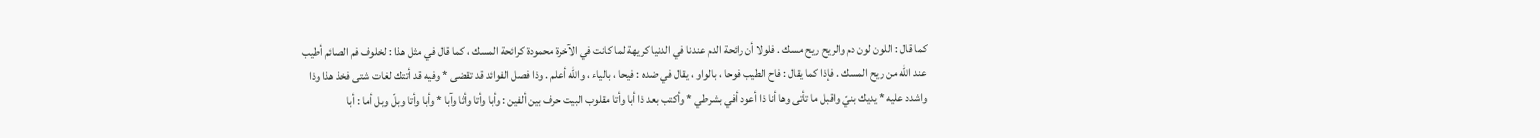كما قال : اللون لون دم والريح ريح مسك . فلولا أن رائحة الدم عندنا في الدنيا كريهة لما كانت في الآخرة محمودة كرائحة المسك ، كما قال في مثل هذا : لخلوف فم الصائم أطيب عند اللّه من ريح المسك . فإذا كما يقال : فاح الطيب فوحا ، بالواو ، يقال في ضده : فيحا ، بالياء ، واللّه أعلم . وذا فصل الفوائد قد تقضى * وفيه قد أتتك لغات شتى فخذ هذا وذا واشدد عليه * يديك بنيّ واقبل ما تأتى وها أنا ذا أعود أفي بشرطي * وأكتب بعد ذا أبا وأتا مقلوب البيت حرف بين ألفين : وأبا وأتا وأثا وآبا * وأبا وأتا وبلّ وبل أما : أبا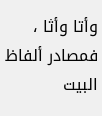وأتا وأثا ، فمصادر ألفاظ البيت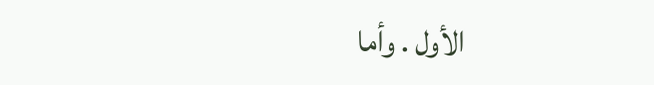الأول . وأما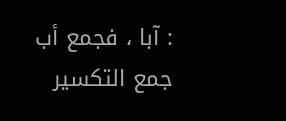: آبا ، فجمع أب جمع التكسير